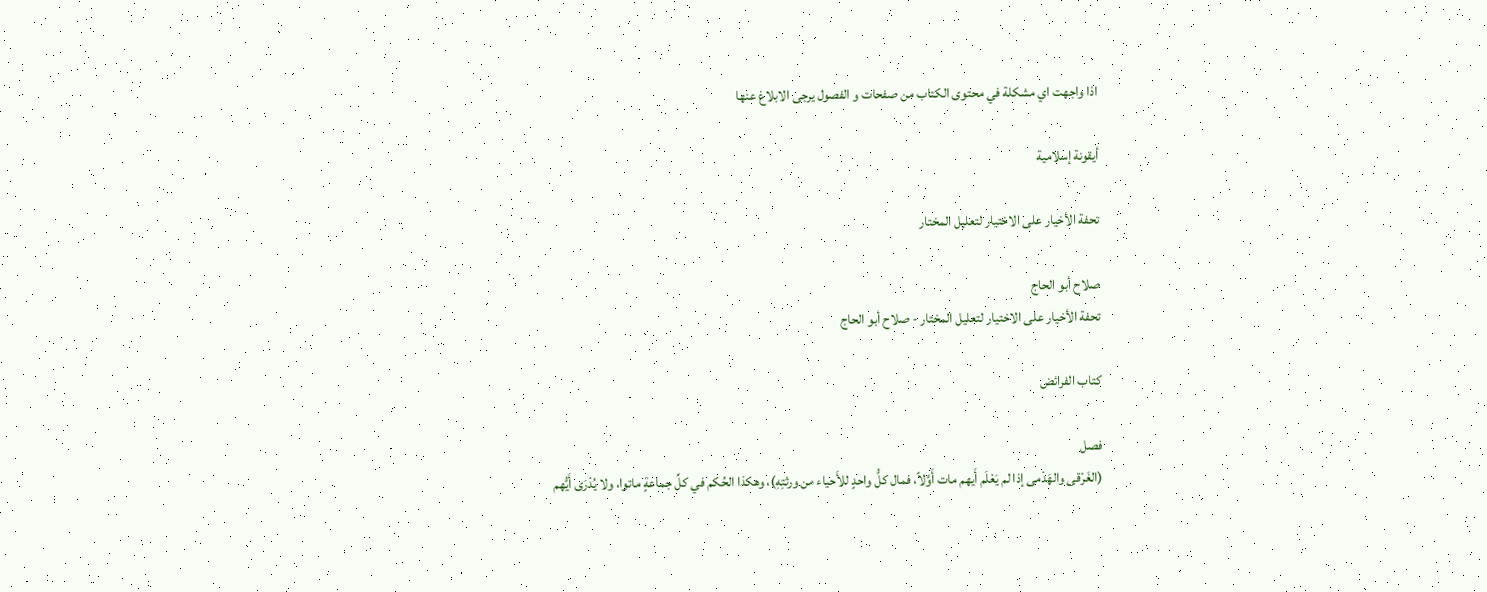اذا واجهت اي مشكلة في محتوى الكتاب من صفحات و الفصول يرجى الابلاغ عنها

أيقونة إسلامية

تحفة الأخيار على الاختيار لتعليل المختار

صلاح أبو الحاج
تحفة الأخيار على الاختيار لتعليل المختار - صلاح أبو الحاج

كتاب الفرائض

فصل
(الغَرْقى والهَدْمى إذا لم يَعْلَم أَيهم مات أَوَّلاً، فمال كلُّ واحدٍ للأَحياء من ورثتِهِ)، وهكذا الحُكم في كلِّ جماعةٍ ماتوا، ولا يُدْرَى أَيُّهم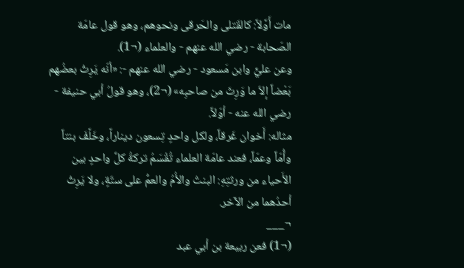مات أَوَّلاً: كالقَتلى والحَرقى ونحوهم، وهو قول عامّة الصّحابة - رضي الله عنهم - والعلماء (¬1).
وعن عليٍّ وابن مَسعود - رضي الله عنهم -: «أنّه يَرِثُ بعضُهم بَعْضاً إلاّ ما وَرِثَ من صاحبِه» (¬2)، وهو قولُ أبي حنيفة - رضي الله عنه - أوّلاً.
مثاله: أَخوان غَرقاً، ولكل واحدٍ تِسعون ديناراً، وخَلَّفَ بنتاً وأُمّاً وعمّاً، فعند عامّة العلماء تُقْسَمُ تركةُ كلِّ واحدٍ بين الأَحياء من ورثتِهِ: البنتُ والأُمُ والعمُّ على ستّةٍ، ولا يَرِثُ أحدُهما من الآخر.
¬___
(¬1) فعن ربيعة بن أبي عبد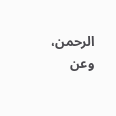الرحمن، وعن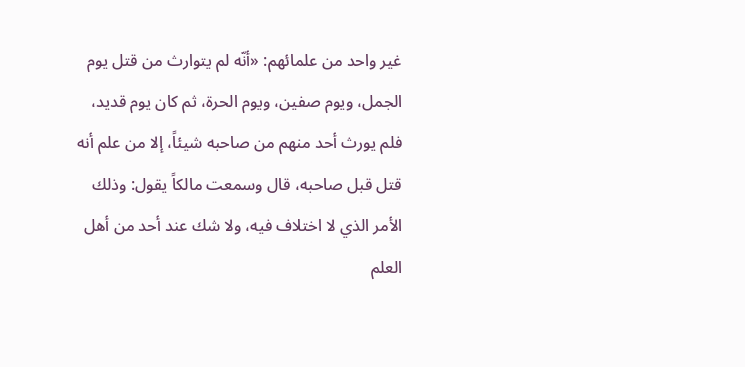غير واحد من علمائهم: «أنّه لم يتوارث من قتل يوم الجمل، ويوم صفين، ويوم الحرة، ثم كان يوم قديد، فلم يورث أحد منهم من صاحبه شيئاً، إلا من علم أنه قتل قبل صاحبه، قال وسمعت مالكاً يقول: وذلك الأمر الذي لا اختلاف فيه، ولا شك عند أحد من أهل العلم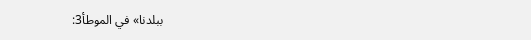ببلدنا» في الموطأ3: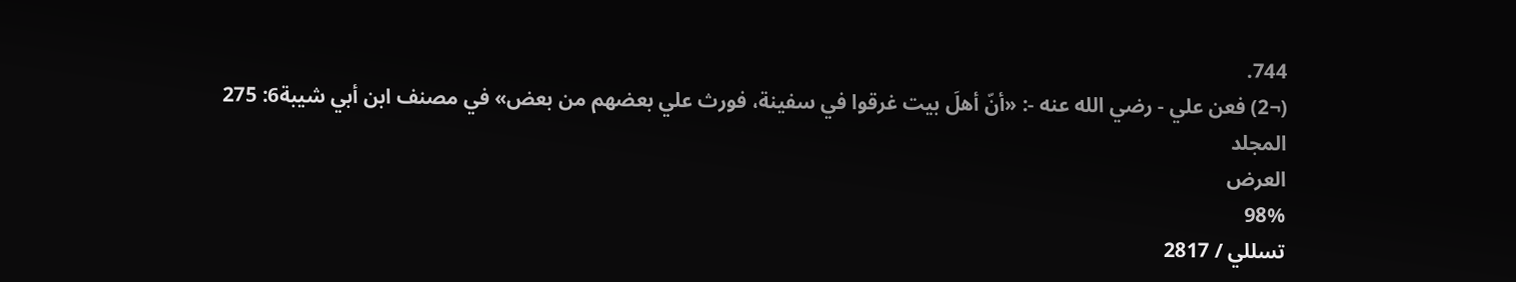744.
(¬2) فعن علي - رضي الله عنه -: «أنّ أهلَ بيت غرقوا في سفينة، فورث علي بعضهم من بعض» في مصنف ابن أبي شيبة6: 275
المجلد
العرض
98%
تسللي / 2817